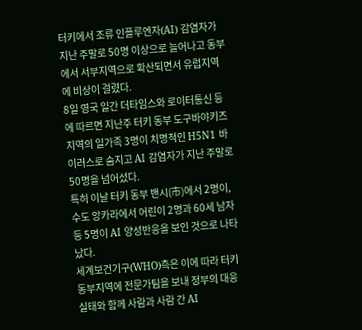터키에서 조류 인플루엔자(AI) 감염자가 지난 주말로 50명 이상으로 늘어나고 동부에서 서부지역으로 확산되면서 유럽지역에 비상이 걸렸다.
8일 영국 일간 더타임스와 로이터통신 등에 따르면 지난주 터키 동부 도구바야키즈 지역의 일가족 3명이 치명적인 H5N1 바이러스로 숨지고 AI 감염자가 지난 주말로 50명을 넘어섰다.
특히 이날 터키 동부 밴시(市)에서 2명이, 수도 앙카라에서 어린이 2명과 60세 남자 등 5명이 AI 양성반응을 보인 것으로 나타났다.
세계보건기구(WHO)측은 이에 따라 터키 동부지역에 전문가팀을 보내 정부의 대응실태와 함께 사람과 사람 간 AI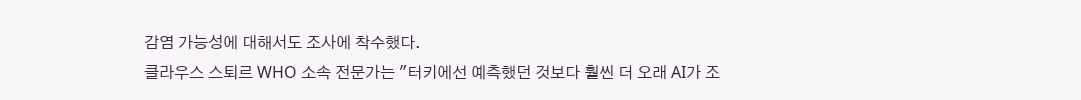감염 가능성에 대해서도 조사에 착수했다.
클라우스 스퇴르 WHO 소속 전문가는 "터키에선 예측했던 것보다 훨씬 더 오래 AI가 조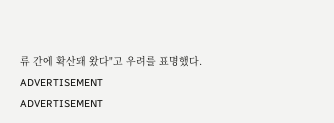류 간에 확산돼 왔다"고 우려를 표명했다.
ADVERTISEMENT
ADVERTISEMENT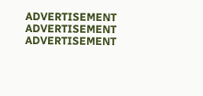ADVERTISEMENT
ADVERTISEMENT
ADVERTISEMENT